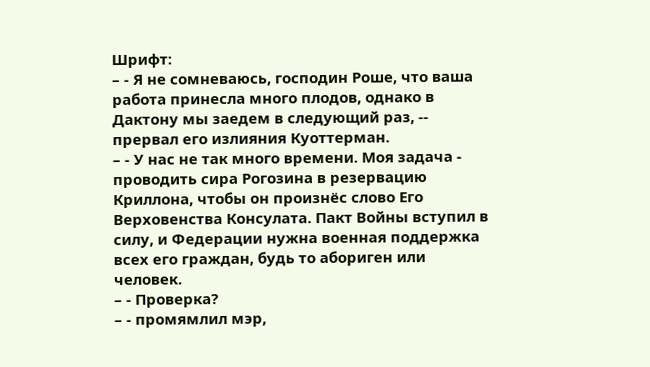Шрифт:
– - Я не сомневаюсь, господин Роше, что ваша работа принесла много плодов, однако в Дактону мы заедем в следующий раз, -- прервал его излияния Куоттерман.
– - У нас не так много времени. Моя задача - проводить сира Рогозина в резервацию Криллона, чтобы он произнёс слово Его Верховенства Консулата. Пакт Войны вступил в силу, и Федерации нужна военная поддержка всех его граждан, будь то абориген или человек.
– - Проверка?
– - промямлил мэр,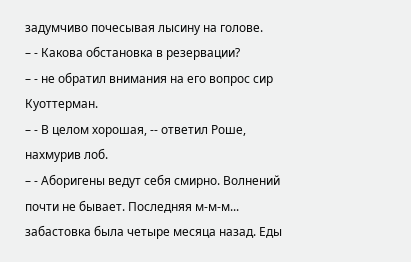задумчиво почесывая лысину на голове.
– - Какова обстановка в резервации?
– - не обратил внимания на его вопрос сир Куоттерман.
– - В целом хорошая, -- ответил Роше, нахмурив лоб.
– - Аборигены ведут себя смирно. Волнений почти не бывает. Последняя м-м-м... забастовка была четыре месяца назад. Еды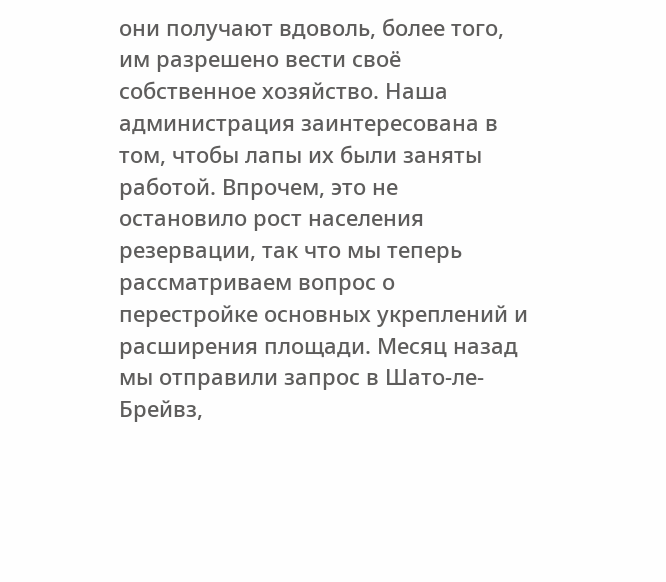они получают вдоволь, более того, им разрешено вести своё собственное хозяйство. Наша администрация заинтересована в том, чтобы лапы их были заняты работой. Впрочем, это не остановило рост населения резервации, так что мы теперь рассматриваем вопрос о перестройке основных укреплений и расширения площади. Месяц назад мы отправили запрос в Шато-ле-Брейвз,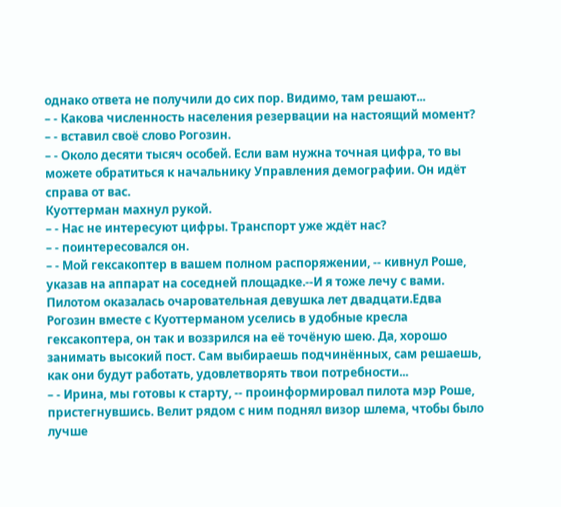однако ответа не получили до сих пор. Видимо, там решают...
– - Какова численность населения резервации на настоящий момент?
– - вставил своё слово Рогозин.
– - Около десяти тысяч особей. Если вам нужна точная цифра, то вы можете обратиться к начальнику Управления демографии. Он идёт справа от вас.
Куоттерман махнул рукой.
– - Нас не интересуют цифры. Транспорт уже ждёт нас?
– - поинтересовался он.
– - Мой гексакоптер в вашем полном распоряжении, -- кивнул Роше, указав на аппарат на соседней площадке.--И я тоже лечу с вами.
Пилотом оказалась очаровательная девушка лет двадцати.Едва Рогозин вместе с Куоттерманом уселись в удобные кресла гексакоптера, он так и воззрился на её точёную шею. Да, хорошо занимать высокий пост. Сам выбираешь подчинённых, сам решаешь, как они будут работать, удовлетворять твои потребности...
– - Ирина, мы готовы к старту, -- проинформировал пилота мэр Роше, пристегнувшись. Велит рядом с ним поднял визор шлема, чтобы было лучше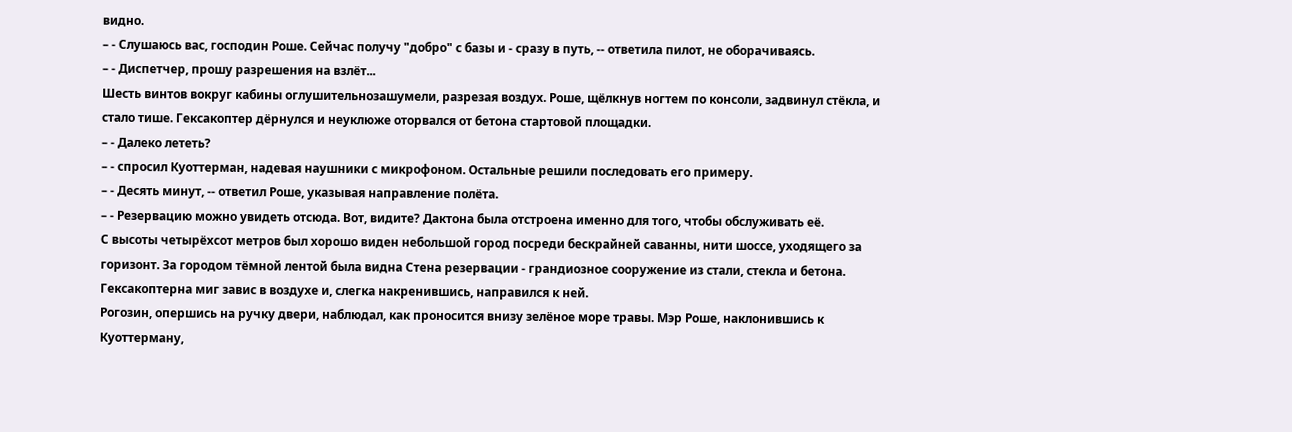видно.
– - Слушаюсь вас, господин Роше. Сейчас получу "добро" с базы и - сразу в путь, -- ответила пилот, не оборачиваясь.
– - Диспетчер, прошу разрешения на взлёт...
Шесть винтов вокруг кабины оглушительнозашумели, разрезая воздух. Роше, щёлкнув ногтем по консоли, задвинул стёкла, и стало тише. Гексакоптер дёрнулся и неуклюже оторвался от бетона стартовой площадки.
– - Далеко лететь?
– - спросил Куоттерман, надевая наушники с микрофоном. Остальные решили последовать его примеру.
– - Десять минут, -- ответил Роше, указывая направление полёта.
– - Резервацию можно увидеть отсюда. Вот, видите? Дактона была отстроена именно для того, чтобы обслуживать её.
С высоты четырёхсот метров был хорошо виден небольшой город посреди бескрайней саванны, нити шоссе, уходящего за горизонт. За городом тёмной лентой была видна Стена резервации - грандиозное сооружение из стали, стекла и бетона. Гексакоптерна миг завис в воздухе и, слегка накренившись, направился к ней.
Рогозин, опершись на ручку двери, наблюдал, как проносится внизу зелёное море травы. Мэр Роше, наклонившись к Куоттерману,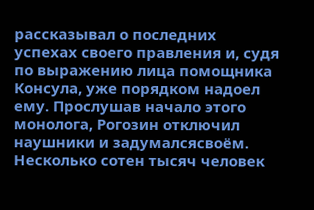рассказывал о последних успехах своего правления и, судя по выражению лица помощника Консула, уже порядком надоел ему. Прослушав начало этого монолога, Рогозин отключил наушники и задумалсясвоём.
Несколько сотен тысяч человек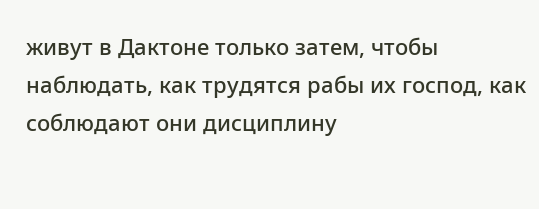живут в Дактоне только затем, чтобы наблюдать, как трудятся рабы их господ, как соблюдают они дисциплину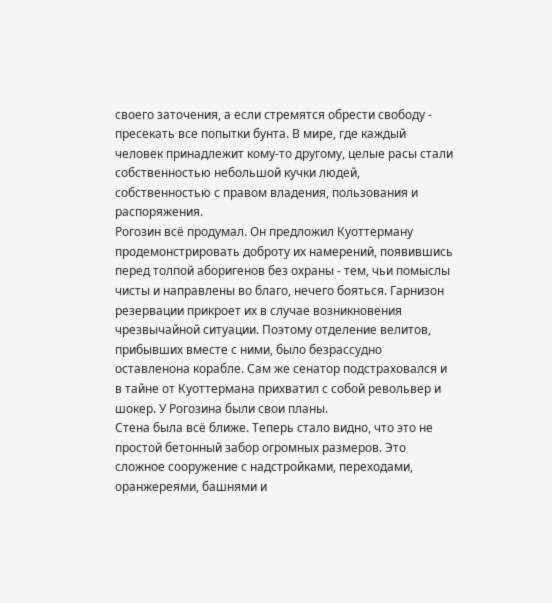своего заточения, а если стремятся обрести свободу - пресекать все попытки бунта. В мире, где каждый человек принадлежит кому-то другому, целые расы стали собственностью небольшой кучки людей, собственностью с правом владения, пользования и распоряжения.
Рогозин всё продумал. Он предложил Куоттерману продемонстрировать доброту их намерений, появившись перед толпой аборигенов без охраны - тем, чьи помыслы чисты и направлены во благо, нечего бояться. Гарнизон резервации прикроет их в случае возникновения чрезвычайной ситуации. Поэтому отделение велитов, прибывших вместе с ними, было безрассудно оставленона корабле. Сам же сенатор подстраховался и в тайне от Куоттермана прихватил с собой револьвер и шокер. У Рогозина были свои планы.
Стена была всё ближе. Теперь стало видно, что это не простой бетонный забор огромных размеров. Это сложное сооружение с надстройками, переходами, оранжереями, башнями и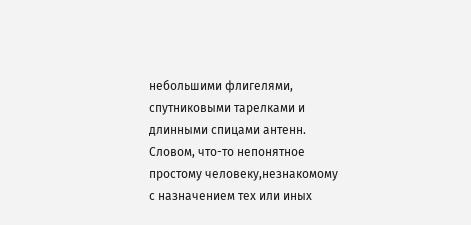небольшими флигелями, спутниковыми тарелками и длинными спицами антенн. Словом, что-то непонятное простому человеку,незнакомому с назначением тех или иных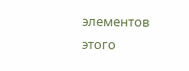элементов этого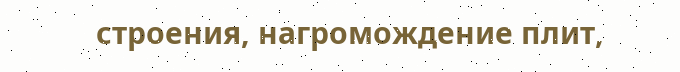строения, нагромождение плит,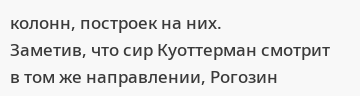колонн, построек на них.
Заметив, что сир Куоттерман смотрит в том же направлении, Рогозин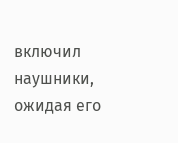включил наушники, ожидая его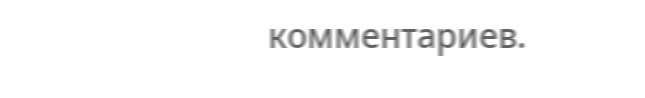комментариев.